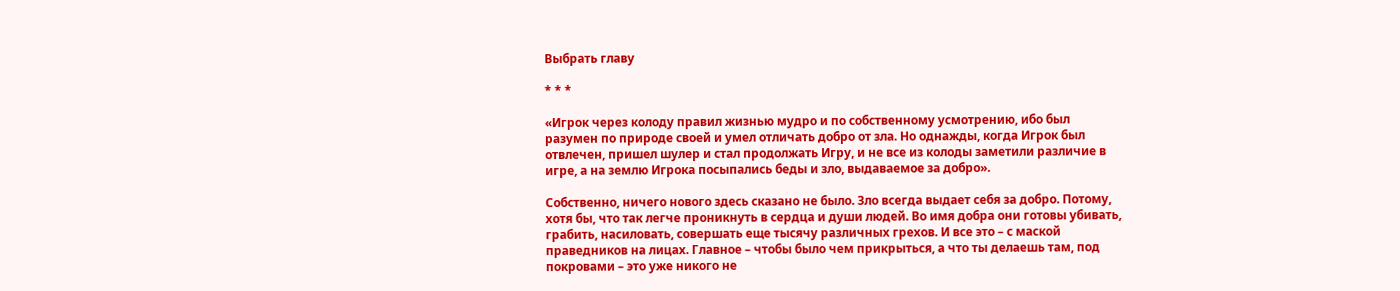Выбрать главу

* * *

«Игрок через колоду правил жизнью мудро и по собственному усмотрению, ибо был разумен по природе своей и умел отличать добро от зла. Но однажды, когда Игрок был отвлечен, пришел шулер и стал продолжать Игру, и не все из колоды заметили различие в игре, а на землю Игрока посыпались беды и зло, выдаваемое за добро».

Собственно, ничего нового здесь сказано не было. Зло всегда выдает себя за добро. Потому, хотя бы, что так легче проникнуть в сердца и души людей. Во имя добра они готовы убивать, грабить, насиловать, совершать еще тысячу различных грехов. И все это – с маской праведников на лицах. Главное – чтобы было чем прикрыться, а что ты делаешь там, под покровами – это уже никого не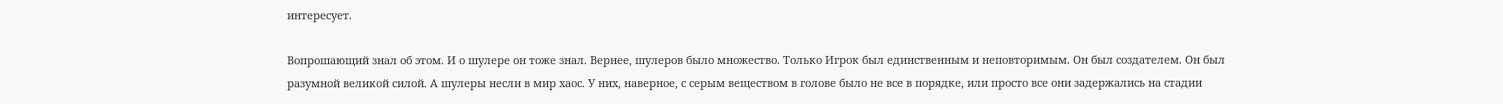интересует.

Вопрошающий знал об этом. И о шулере он тоже знал. Вернее, шулеров было множество. Только Игрок был единственным и неповторимым. Он был создателем. Он был разумной великой силой. А шулеры несли в мир хаос. У них, наверное, с серым веществом в голове было не все в порядке, или просто все они задержались на стадии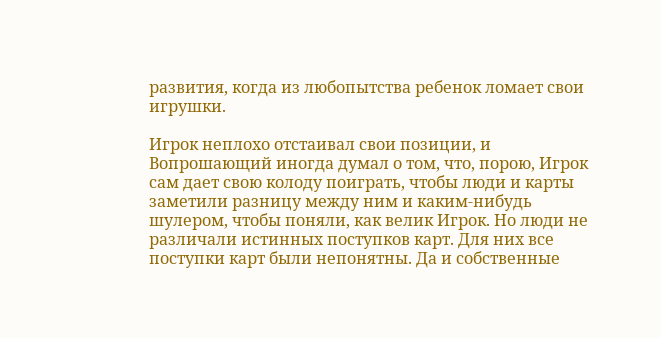развития, когда из любопытства ребенок ломает свои игрушки.

Игрок неплохо отстаивал свои позиции, и Вопрошающий иногда думал о том, что, порою, Игрок сам дает свою колоду поиграть, чтобы люди и карты заметили разницу между ним и каким-нибудь шулером, чтобы поняли, как велик Игрок. Но люди не различали истинных поступков карт. Для них все поступки карт были непонятны. Да и собственные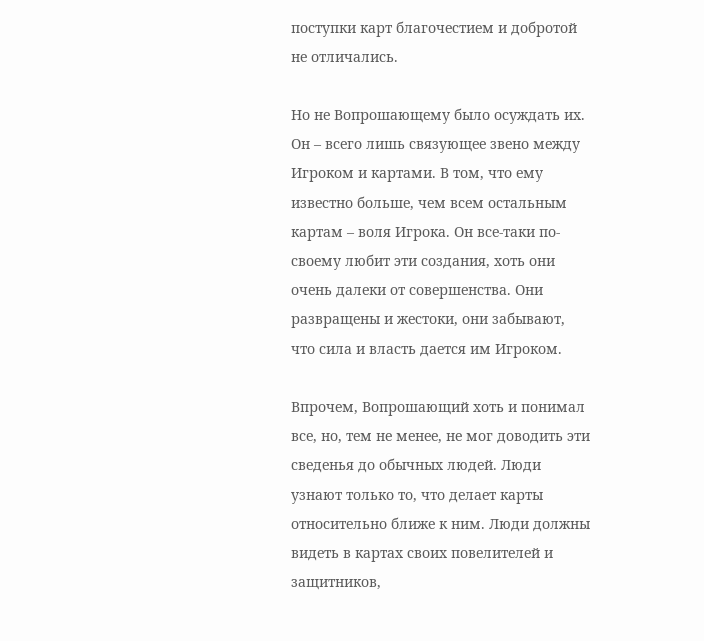поступки карт благочестием и добротой не отличались.

Но не Вопрошающему было осуждать их. Он – всего лишь связующее звено между Игроком и картами. В том, что ему известно больше, чем всем остальным картам – воля Игрока. Он все-таки по-своему любит эти создания, хоть они очень далеки от совершенства. Они развращены и жестоки, они забывают, что сила и власть дается им Игроком.

Впрочем, Вопрошающий хоть и понимал все, но, тем не менее, не мог доводить эти сведенья до обычных людей. Люди узнают только то, что делает карты относительно ближе к ним. Люди должны видеть в картах своих повелителей и защитников,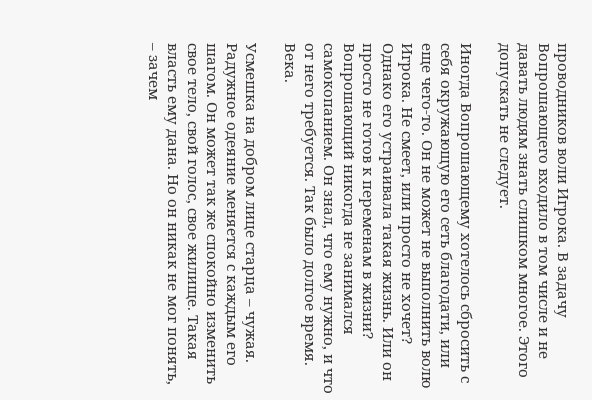проводников воли Игрока. В задачу Вопрошающего входило в том числе и не давать людям знать слишком многое. Этого допускать не следует.

Иногда Вопрошающему хотелось сбросить с себя окружающую его сеть благодати, или еще чего-то. Он не может не выполнить волю Игрока. Не смеет, или просто не хочет? Однако его устраивала такая жизнь. Или он просто не готов к переменам в жизни? Вопрошающий никогда не занимался самокопанием. Он знал, что ему нужно, и что от него требуется. Так было долгое время. Века.

Усмешка на добром лице старца – чужая. Радужное одеяние меняется с каждым его шагом. Он может так же спокойно изменить свое тело, свой голос, свое жилище. Такая власть ему дана. Но он никак не мог понять, – зачем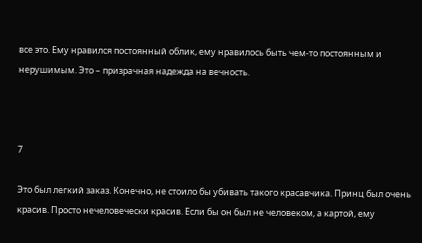все это. Ему нравился постоянный облик, ему нравилось быть чем-то постоянным и нерушимым. Это – призрачная надежда на вечность.



7

Это был легкий заказ. Конечно, не стоило бы убивать такого красавчика. Принц был очень красив. Просто нечеловечески красив. Если бы он был не человеком, а картой, ему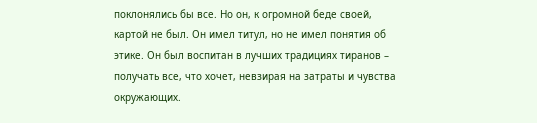поклонялись бы все. Но он, к огромной беде своей, картой не был. Он имел титул, но не имел понятия об этике. Он был воспитан в лучших традициях тиранов – получать все, что хочет, невзирая на затраты и чувства окружающих.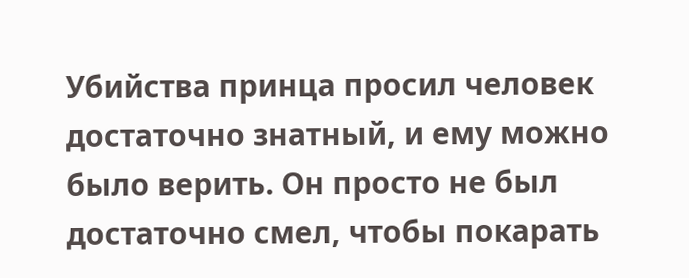Убийства принца просил человек достаточно знатный, и ему можно было верить. Он просто не был достаточно смел, чтобы покарать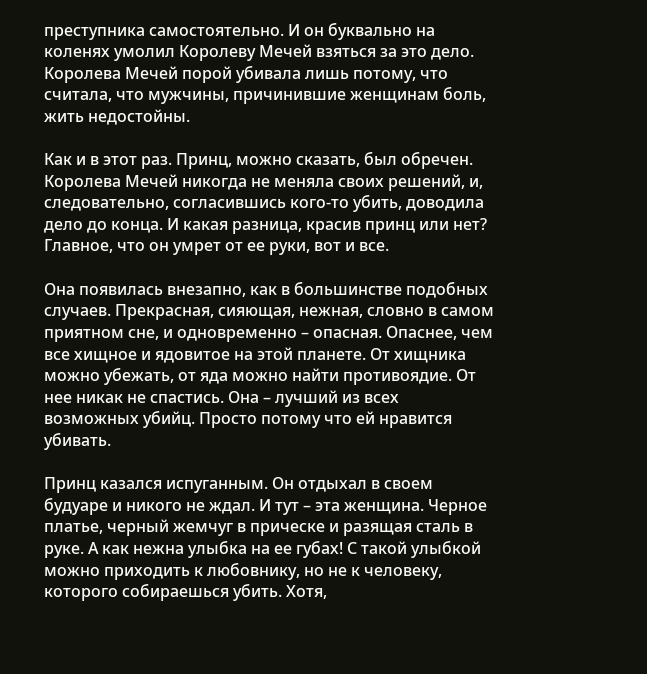преступника самостоятельно. И он буквально на коленях умолил Королеву Мечей взяться за это дело. Королева Мечей порой убивала лишь потому, что считала, что мужчины, причинившие женщинам боль, жить недостойны.

Как и в этот раз. Принц, можно сказать, был обречен. Королева Мечей никогда не меняла своих решений, и, следовательно, согласившись кого-то убить, доводила дело до конца. И какая разница, красив принц или нет? Главное, что он умрет от ее руки, вот и все.

Она появилась внезапно, как в большинстве подобных случаев. Прекрасная, сияющая, нежная, словно в самом приятном сне, и одновременно – опасная. Опаснее, чем все хищное и ядовитое на этой планете. От хищника можно убежать, от яда можно найти противоядие. От нее никак не спастись. Она – лучший из всех возможных убийц. Просто потому что ей нравится убивать.

Принц казался испуганным. Он отдыхал в своем будуаре и никого не ждал. И тут – эта женщина. Черное платье, черный жемчуг в прическе и разящая сталь в руке. А как нежна улыбка на ее губах! С такой улыбкой можно приходить к любовнику, но не к человеку, которого собираешься убить. Хотя,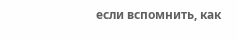если вспомнить, как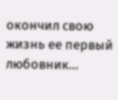окончил свою жизнь ее первый любовник…